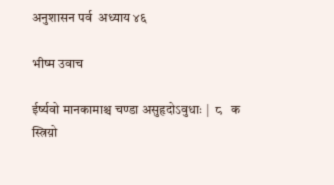अनुशासन पर्व  अध्याय ४६

भीष्म उवाच

ईर्ष्यवो मानकामाश्च चण्डा असुहृदोऽवुधाः |  ८   क
स्त्रिय़ो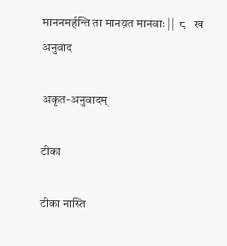माननमर्हन्ति ता मानय़त मानवाः ||  ८   ख
अनुवाद

अकृत-अनुवादम्

टीका

टीका नास्ति